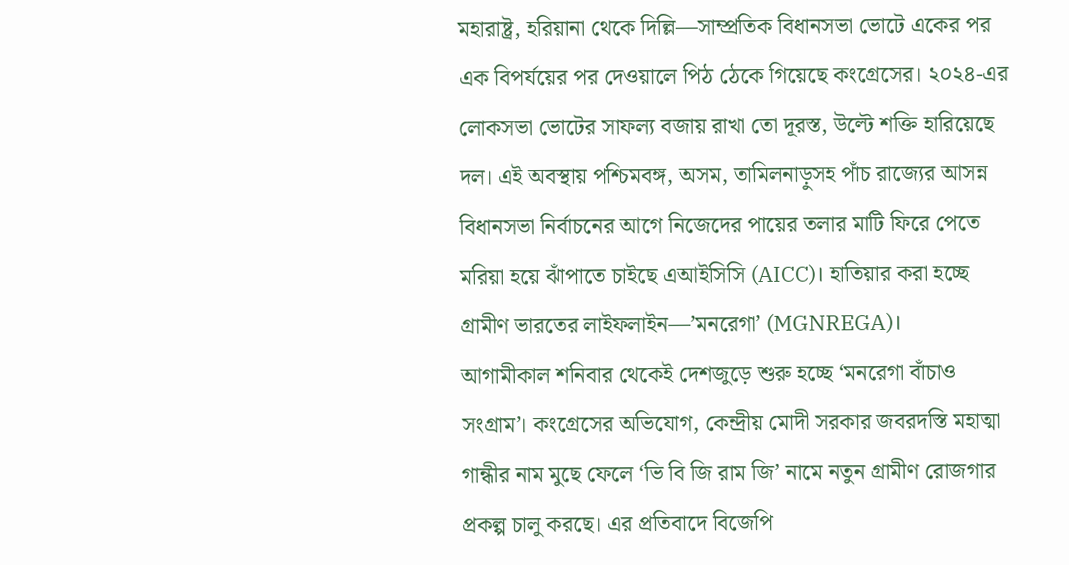মহারাষ্ট্র, হরিয়ানা থেকে দিল্লি—সাম্প্রতিক বিধানসভা ভোটে একের পর এক বিপর্যয়ের পর দেওয়ালে পিঠ ঠেকে গিয়েছে কংগ্রেসের। ২০২৪-এর লোকসভা ভোটের সাফল্য বজায় রাখা তো দূরস্ত, উল্টে শক্তি হারিয়েছে দল। এই অবস্থায় পশ্চিমবঙ্গ, অসম, তামিলনাড়ুসহ পাঁচ রাজ্যের আসন্ন বিধানসভা নির্বাচনের আগে নিজেদের পায়ের তলার মাটি ফিরে পেতে মরিয়া হয়ে ঝাঁপাতে চাইছে এআইসিসি (AICC)। হাতিয়ার করা হচ্ছে গ্রামীণ ভারতের লাইফলাইন—’মনরেগা’ (MGNREGA)।
আগামীকাল শনিবার থেকেই দেশজুড়ে শুরু হচ্ছে ‘মনরেগা বাঁচাও সংগ্রাম’। কংগ্রেসের অভিযোগ, কেন্দ্রীয় মোদী সরকার জবরদস্তি মহাত্মা গান্ধীর নাম মুছে ফেলে ‘ভি বি জি রাম জি’ নামে নতুন গ্রামীণ রোজগার প্রকল্প চালু করছে। এর প্রতিবাদে বিজেপি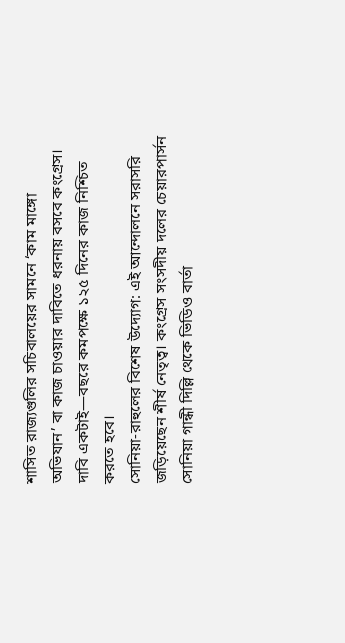শাসিত রাজ্যগুলির সচিবালয়ের সামনে ‘কাম মাঙ্গো অভিযান’ বা কাজ চাওয়ার দাবিতে ধরনায় বসবে কংগ্রেস। দাবি একটাই—বছরে কমপক্ষে ১২৫ দিনের কাজ নিশ্চিত করতে হবে।
সোনিয়া-রাহুলের বিশেষ উদ্যোগ: এই আন্দোলনে সরাসরি জড়িয়েছেন শীর্ষ নেতৃত্ব। কংগ্রেস সংসদীয় দলের চেয়ারপার্সন সোনিয়া গান্ধী দিল্লি থেকে ভিডিও বার্তা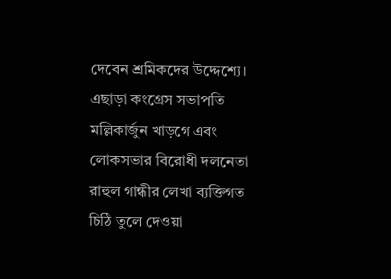দেবেন শ্রমিকদের উদ্দেশ্যে। এছাড়া কংগ্রেস সভাপতি মল্লিকার্জুন খাড়গে এবং লোকসভার বিরোধী দলনেতা রাহুল গান্ধীর লেখা ব্যক্তিগত চিঠি তুলে দেওয়া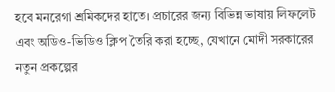হবে মনরেগা শ্রমিকদের হাতে। প্রচারের জন্য বিভিন্ন ভাষায় লিফলেট এবং অডিও-ভিডিও ক্লিপ তৈরি করা হচ্ছে, যেখানে মোদী সরকারের নতুন প্রকল্পের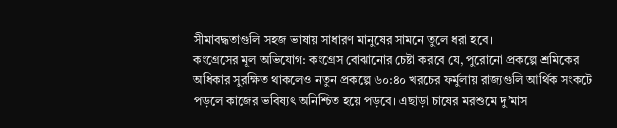সীমাবদ্ধতাগুলি সহজ ভাষায় সাধারণ মানুষের সামনে তুলে ধরা হবে।
কংগ্রেসের মূল অভিযোগ: কংগ্রেস বোঝানোর চেষ্টা করবে যে, পুরোনো প্রকল্পে শ্রমিকের অধিকার সুরক্ষিত থাকলেও নতুন প্রকল্পে ৬০:৪০ খরচের ফর্মুলায় রাজ্যগুলি আর্থিক সংকটে পড়লে কাজের ভবিষ্যৎ অনিশ্চিত হয়ে পড়বে। এছাড়া চাষের মরশুমে দু’মাস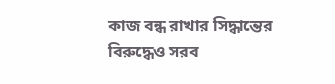কাজ বন্ধ রাখার সিদ্ধান্তের বিরুদ্ধেও সরব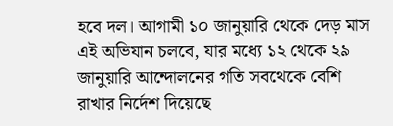হবে দল। আগামী ১০ জানুয়ারি থেকে দেড় মাস এই অভিযান চলবে, যার মধ্যে ১২ থেকে ২৯ জানুয়ারি আন্দোলনের গতি সবথেকে বেশি রাখার নির্দেশ দিয়েছে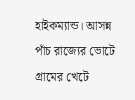হাইকম্যান্ড। আসন্ন পাঁচ রাজ্যের ভোটে গ্রামের খেটে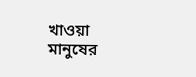খাওয়া মানুষের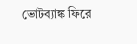ভোটব্যাঙ্ক ফিরে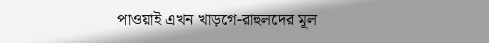পাওয়াই এখন খাড়গে-রাহুলদের মূল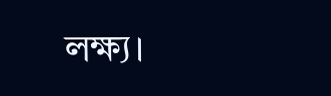লক্ষ্য।